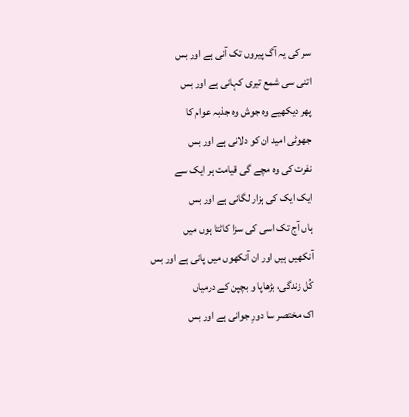سر کی یہ آگ پیروں تک آنی ہے اور بس
اتنی سی شمع تیری کہانی ہے اور بس
پھر دیکھیے وہ جوش وہ جذبہ عوام کا
جھوٹی امید ان کو دلانی ہے اور بس
نفرت کی وہ مچے گی قیامت ہر ایک سے
ایک ایک کی ہزار لگانی ہے اور بس
ہاں آج تک اسی کی سزا کاٹتا ہوں میں
آنکھیں ہیں اور ان آنکھوں میں پانی ہے اور بس
کُل زندگی، بڑھاپا و بچپن کے درمیاں
اک مختصر سا دورِ جوانی ہے اور بس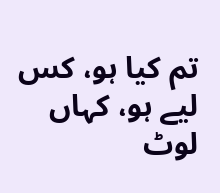تم کیا ہو، کس لیے ہو، کہاں لوٹ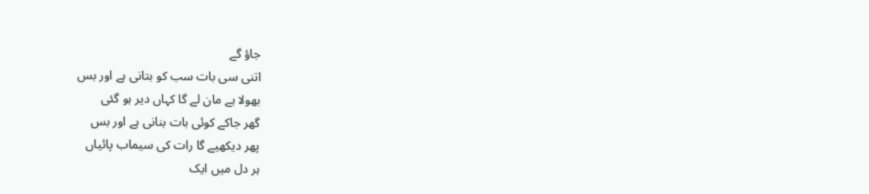جاؤ گے
اتنی سی بات سب کو بتانی ہے اور بس
بھولا ہے مان لے گا کہاں دیر ہو گئی
گھر جاکے کوئی بات بنانی ہے اور بس
پھر دیکھیے گا رات کی سیماب پائیاں
ہر دل میں ایک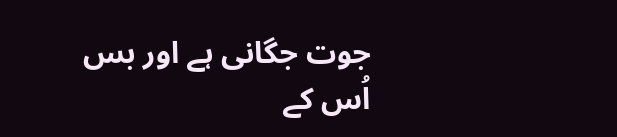جوت جگانی ہے اور بس
اُس کے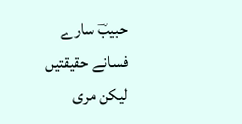حبیبؔ سارے فسانے حقیقتیں
لیکن مری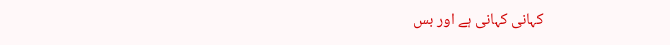کہانی کہانی ہے اور بس